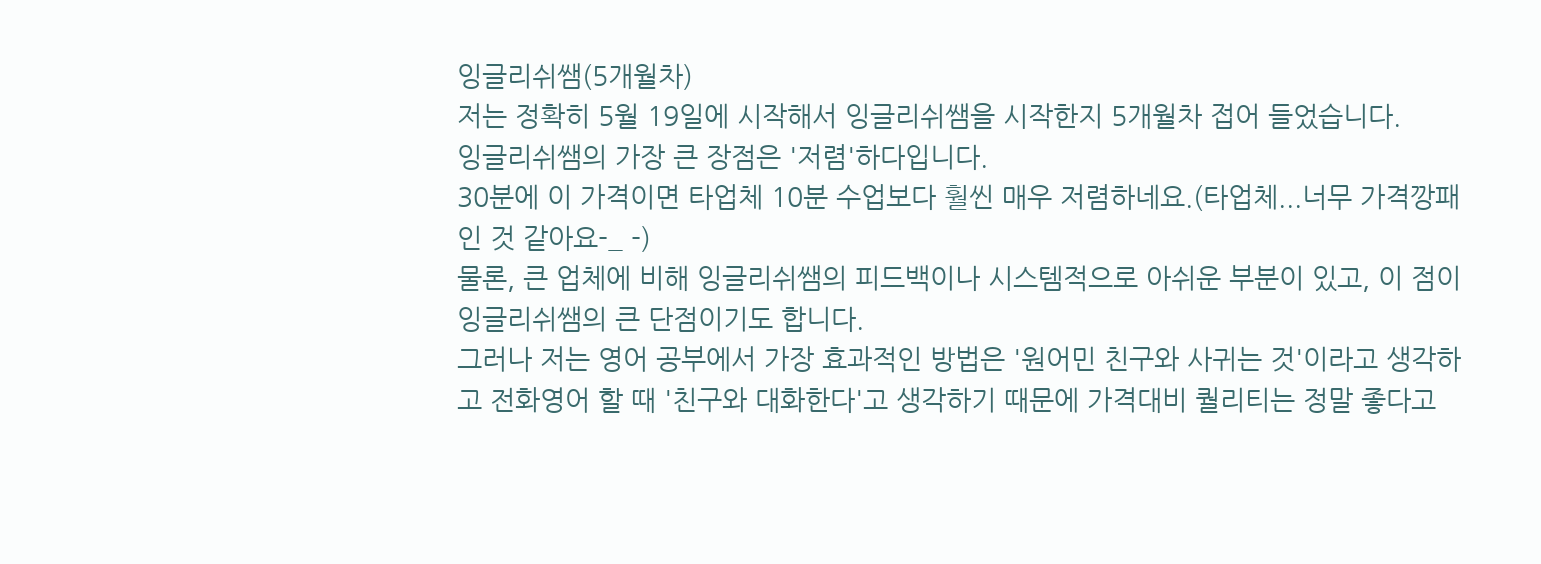잉글리쉬쌤(5개월차)
저는 정확히 5월 19일에 시작해서 잉글리쉬쌤을 시작한지 5개월차 접어 들었습니다.
잉글리쉬쌤의 가장 큰 장점은 '저렴'하다입니다.
30분에 이 가격이면 타업체 10분 수업보다 훨씬 매우 저렴하네요.(타업체...너무 가격깡패인 것 같아요-_ -)
물론, 큰 업체에 비해 잉글리쉬쌤의 피드백이나 시스템적으로 아쉬운 부분이 있고, 이 점이 잉글리쉬쌤의 큰 단점이기도 합니다.
그러나 저는 영어 공부에서 가장 효과적인 방법은 '원어민 친구와 사귀는 것'이라고 생각하고 전화영어 할 때 '친구와 대화한다'고 생각하기 때문에 가격대비 퀄리티는 정말 좋다고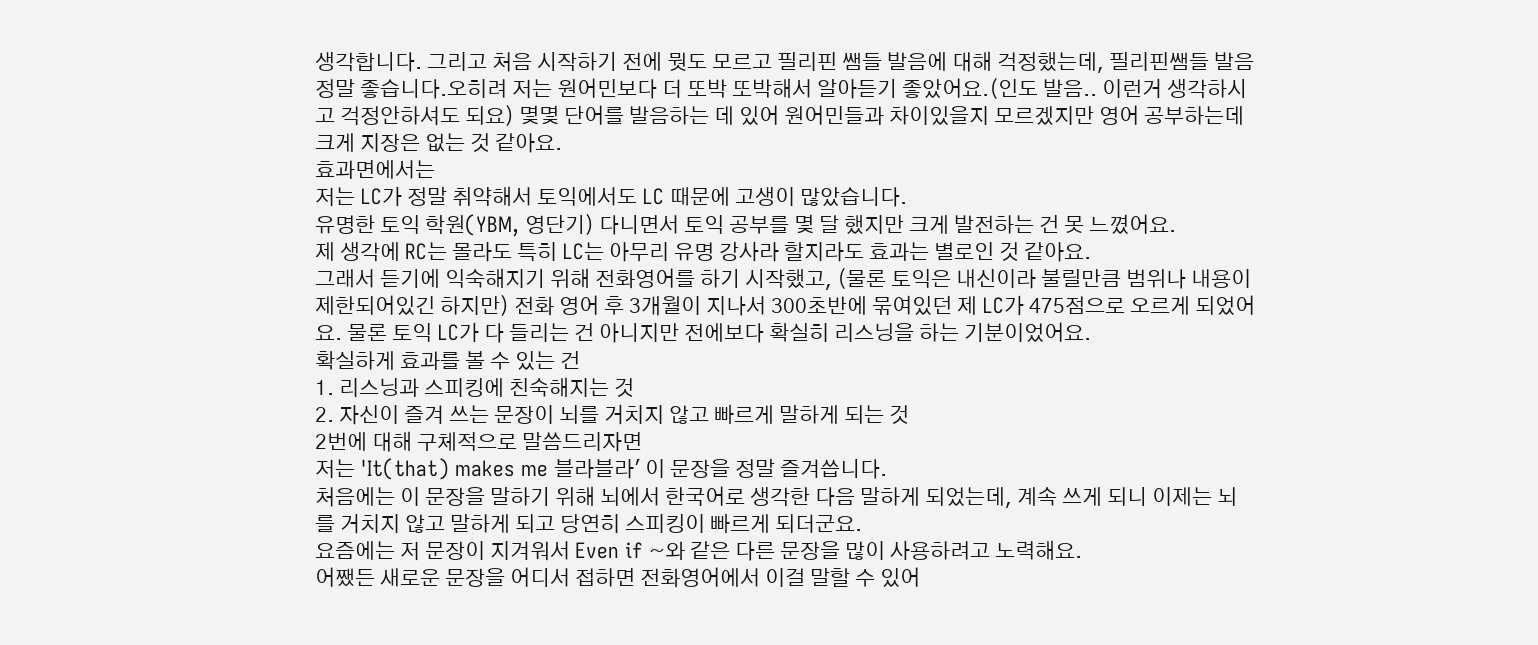생각합니다. 그리고 처음 시작하기 전에 뭣도 모르고 필리핀 쌤들 발음에 대해 걱정했는데, 필리핀쌤들 발음 정말 좋습니다.오히려 저는 원어민보다 더 또박 또박해서 알아듣기 좋았어요.(인도 발음.. 이런거 생각하시고 걱정안하셔도 되요) 몇몇 단어를 발음하는 데 있어 원어민들과 차이있을지 모르겠지만 영어 공부하는데 크게 지장은 없는 것 같아요.
효과면에서는
저는 LC가 정말 취약해서 토익에서도 LC 때문에 고생이 많았습니다.
유명한 토익 학원(YBM, 영단기) 다니면서 토익 공부를 몇 달 했지만 크게 발전하는 건 못 느꼈어요.
제 생각에 RC는 몰라도 특히 LC는 아무리 유명 강사라 할지라도 효과는 별로인 것 같아요.
그래서 듣기에 익숙해지기 위해 전화영어를 하기 시작했고, (물론 토익은 내신이라 불릴만큼 범위나 내용이 제한되어있긴 하지만) 전화 영어 후 3개월이 지나서 300초반에 묶여있던 제 LC가 475점으로 오르게 되었어요. 물론 토익 LC가 다 들리는 건 아니지만 전에보다 확실히 리스닝을 하는 기분이었어요.
확실하게 효과를 볼 수 있는 건
1. 리스닝과 스피킹에 친숙해지는 것
2. 자신이 즐겨 쓰는 문장이 뇌를 거치지 않고 빠르게 말하게 되는 것
2번에 대해 구체적으로 말씀드리자면
저는 'It(that) makes me 블라블라' 이 문장을 정말 즐겨씁니다.
처음에는 이 문장을 말하기 위해 뇌에서 한국어로 생각한 다음 말하게 되었는데, 계속 쓰게 되니 이제는 뇌를 거치지 않고 말하게 되고 당연히 스피킹이 빠르게 되더군요.
요즘에는 저 문장이 지겨워서 Even if ~와 같은 다른 문장을 많이 사용하려고 노력해요.
어쨌든 새로운 문장을 어디서 접하면 전화영어에서 이걸 말할 수 있어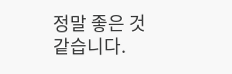정말 좋은 것 같습니다.